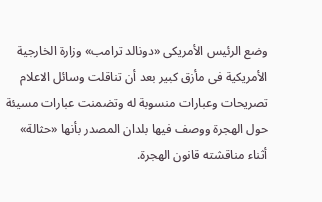وضع الرئيس الأمريكى «دونالد ترامب» وزارة الخارجية الأمريكية فى مأزق كبير بعد أن تناقلت وسائل الاعلام تصريحات وعبارات منسوبة له وتضمنت عبارات مسيئة حول الهجرة ووصف فيها بلدان المصدر بأنها «حثالة» أثناء مناقشته قانون الهجرة.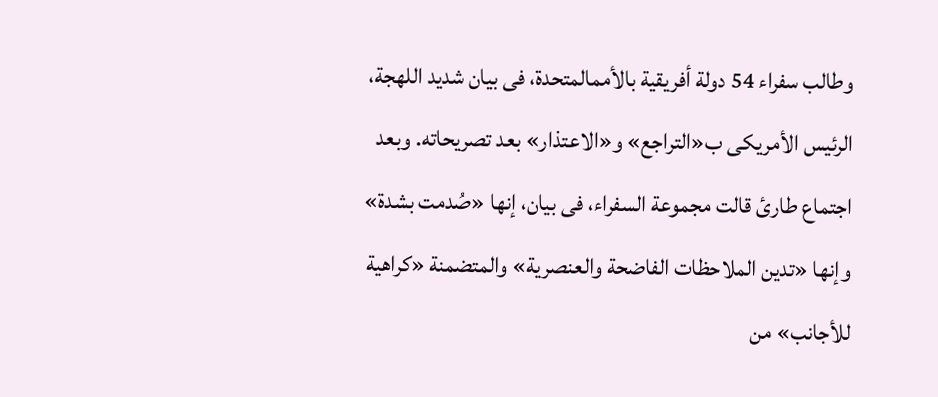وطالب سفراء 54 دولة أفريقية بالأممالمتحدة، فى بيان شديد اللهجة، الرئيس الأمريكى ب«التراجع» و«الاعتذار» بعد تصريحاته. وبعد اجتماع طارئ قالت مجموعة السفراء، فى بيان، إنها «صُدمت بشدة» وإنها «تدين الملاحظات الفاضحة والعنصرية» والمتضمنة «كراهية للأجانب» من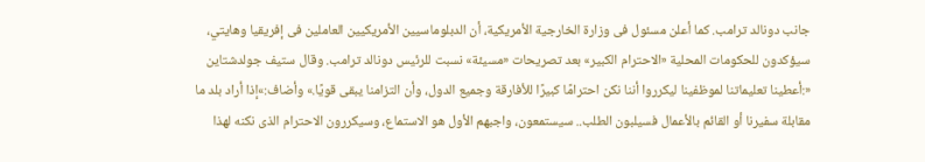جانب دونالد ترامب. كما أعلن مسئول فى وزارة الخارجية الأمريكية، أن الدبلوماسيين الأمريكيين العاملين فى إفريقيا وهايتي، سيؤكدون للحكومات المحلية «الاحترام الكبير» بعد تصريحات «مسيئة» نسبت للرئيس دونالد ترامب. وقال ستيف جولدشتاين «:أعطينا تعليماتنا لموظفينا ليكرروا أننا نكن احترامًا كبيرًا للأفارقة وجميع الدول، وأن التزامنا يبقى قويًا.» وأضاف:»إذا أراد بلد ما مقابلة سفيرنا أو القائم بالأعمال فسيلبون الطلب.. سيستمعون، واجبهم الأول هو الاستماع، وسيكررون الاحترام الذى نكنه لهذا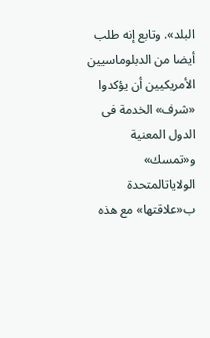البلد». وتابع إنه طلب أيضا من الدبلوماسيين الأمريكيين أن يؤكدوا «شرف» الخدمة فى الدول المعنية و«تمسك» الولاياتالمتحدة ب«علاقتها» مع هذه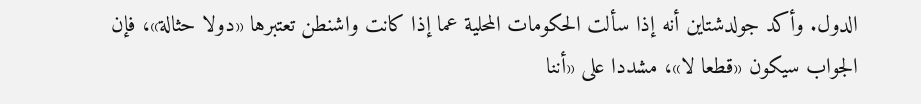الدول. وأكد جولدشتاين أنه إذا سألت الحكومات المحلية عما إذا كانت واشنطن تعتبرها «دولا حثالة»، فإن الجواب سيكون «قطعا لا»، مشددا على «أننا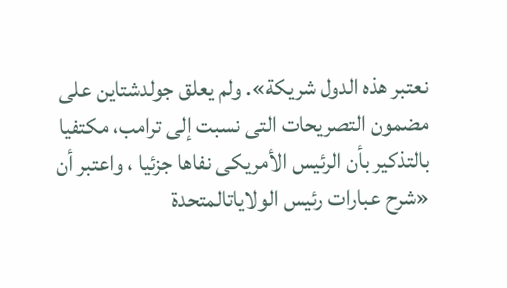نعتبر هذه الدول شريكة». ولم يعلق جولدشتاين على مضمون التصريحات التى نسبت إلى ترامب، مكتفيا بالتذكير بأن الرئيس الأمريكى نفاها جزئيا ، واعتبر أن «شرح عبارات رئيس الولاياتالمتحدة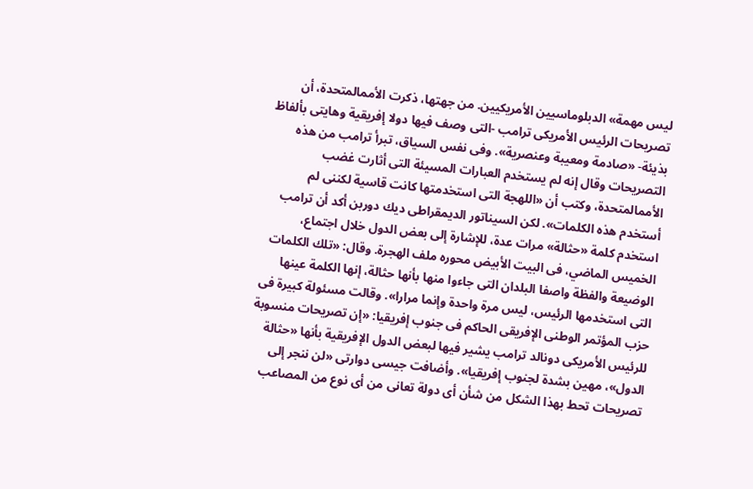ليس مهمة» الدبلوماسيين الأمريكيين. من جهتها، ذكرت الأممالمتحدة، أن تصريحات الرئيس الأمريكى ترامب -التى وصف فيها دولا إفريقية وهايتى بألفاظ بذيئة- «صادمة ومعيبة وعنصرية». وفى نفس السياق، تبرأ ترامب من هذه التصريحات وقال إنه لم يستخدم العبارات المسيئة التى أثارت غضب الأممالمتحدة، وكتب أن «اللهجة التى استخدمتها كانت قاسية لكننى لم أستخدم هذه الكلمات». لكن السيناتور الديمقراطى ديك دوربن أكد أن ترامب استخدم كلمة «حثالة» مرات عدة، للإشارة إلى بعض الدول خلال اجتماع، الخميس الماضي، فى البيت الأبيض محوره ملف الهجرة. وقال: «تلك الكلمات الوضيعة والفظة واصفا البلدان التى جاءوا منها بأنها حثالة، إنها الكلمة عينها التى استخدمها الرئيس، ليس مرة واحدة وإنما مرارا». وقالت مسئولة كبيرة فى حزب المؤتمر الوطنى الإفريقى الحاكم فى جنوب إفريقيا: «إن تصريحات منسوبة للرئيس الأمريكى دونالد ترامب يشير فيها لبعض الدول الإفريقية بأنها «حثالة الدول»، مهين بشدة لجنوب إفريقيا». وأضافت جيسى دوارتى «لن ننجر إلى تصريحات تحط بهذا الشكل من شأن أى دولة تعانى من أى نوع من المصاعب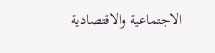الاجتماعية والاقتصادية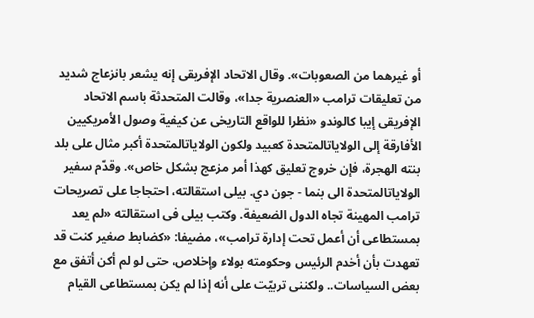أو غيرهما من الصعوبات». وقال الاتحاد الإفريقى إنه يشعر بانزعاج شديد من تعليقات ترامب «العنصرية جدا»، وقالت المتحدثة باسم الاتحاد الإفريقى إيبا كالوندو «نظرا للواقع التاريخى عن كيفية وصول الأمريكيين الأفارقة إلى الولاياتالمتحدة كعبيد ولكون الولاياتالمتحدة أكبر مثال على بلد بنته الهجرة، فإن خروج تعليق كهذا أمر مزعج بشكل خاص». وقدّم سفير الولاياتالمتحدة الى بنما - جون دي. بيلى استقالته، احتجاجا على تصريحات ترامب المهينة تجاه الدول الضعيفة. وكتب بيلى فى استقالته «لم يعد بمستطاعى أن أعمل تحت إدارة ترامب»، مضيفا: «كضابط صغير كنت قد تعهدت بأن أخدم الرئيس وحكومته بولاء وإخلاص، حتى لو لم أكن أتفق مع بعض السياسات.. ولكننى تربيّت على أنه إذا لم يكن بمستطاعى القيام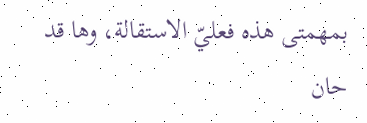بمهمتى هذه فعليّ الاستقالة، وها قد حان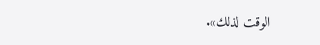الوقت لذلك».